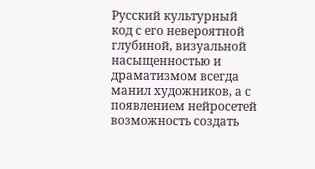Русский культурный код с его невероятной глубиной, визуальной насыщенностью и драматизмом всегда манил художников, а с появлением нейросетей возможность создать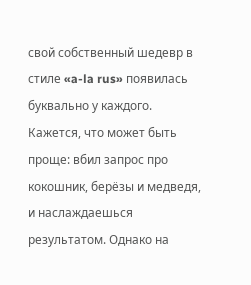свой собственный шедевр в стиле «a-la rus» появилась буквально у каждого. Кажется, что может быть проще: вбил запрос про кокошник, берёзы и медведя, и наслаждаешься результатом. Однако на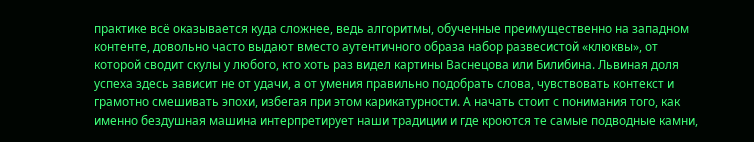практике всё оказывается куда сложнее, ведь алгоритмы, обученные преимущественно на западном контенте, довольно часто выдают вместо аутентичного образа набор развесистой «клюквы», от которой сводит скулы у любого, кто хоть раз видел картины Васнецова или Билибина. Львиная доля успеха здесь зависит не от удачи, а от умения правильно подобрать слова, чувствовать контекст и грамотно смешивать эпохи, избегая при этом карикатурности. А начать стоит с понимания того, как именно бездушная машина интерпретирует наши традиции и где кроются те самые подводные камни,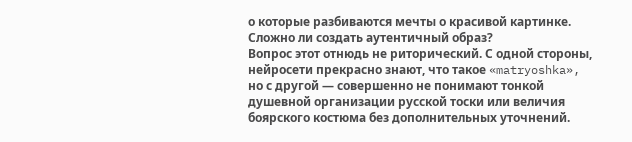о которые разбиваются мечты о красивой картинке.
Сложно ли создать аутентичный образ?
Вопрос этот отнюдь не риторический. С одной стороны, нейросети прекрасно знают, что такое «matryoshka», но с другой — совершенно не понимают тонкой душевной организации русской тоски или величия боярского костюма без дополнительных уточнений.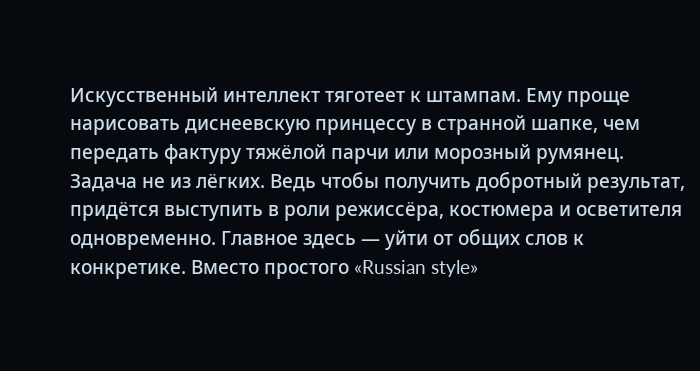Искусственный интеллект тяготеет к штампам. Ему проще нарисовать диснеевскую принцессу в странной шапке, чем передать фактуру тяжёлой парчи или морозный румянец. Задача не из лёгких. Ведь чтобы получить добротный результат, придётся выступить в роли режиссёра, костюмера и осветителя одновременно. Главное здесь — уйти от общих слов к конкретике. Вместо простого «Russian style»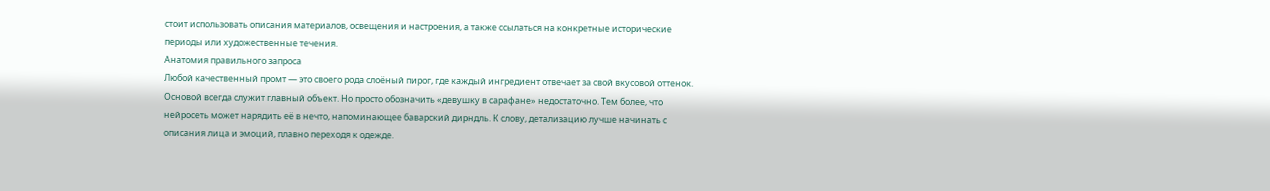стоит использовать описания материалов, освещения и настроения, а также ссылаться на конкретные исторические периоды или художественные течения.
Анатомия правильного запроса
Любой качественный промт — это своего рода слоёный пирог, где каждый ингредиент отвечает за свой вкусовой оттенок. Основой всегда служит главный объект. Но просто обозначить «девушку в сарафане» недостаточно. Тем более, что нейросеть может нарядить её в нечто, напоминающее баварский дирндль. К слову, детализацию лучше начинать с описания лица и эмоций, плавно переходя к одежде.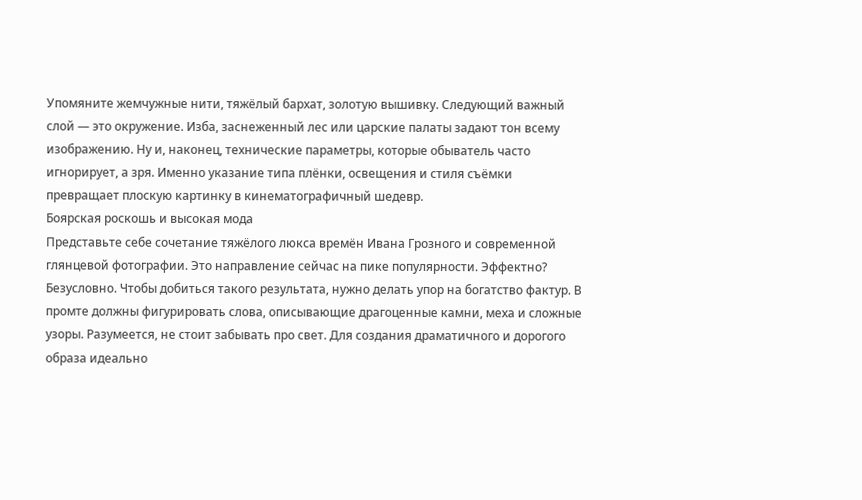Упомяните жемчужные нити, тяжёлый бархат, золотую вышивку. Следующий важный слой — это окружение. Изба, заснеженный лес или царские палаты задают тон всему изображению. Ну и, наконец, технические параметры, которые обыватель часто игнорирует, а зря. Именно указание типа плёнки, освещения и стиля съёмки превращает плоскую картинку в кинематографичный шедевр.
Боярская роскошь и высокая мода
Представьте себе сочетание тяжёлого люкса времён Ивана Грозного и современной глянцевой фотографии. Это направление сейчас на пике популярности. Эффектно? Безусловно. Чтобы добиться такого результата, нужно делать упор на богатство фактур. В промте должны фигурировать слова, описывающие драгоценные камни, меха и сложные узоры. Разумеется, не стоит забывать про свет. Для создания драматичного и дорогого образа идеально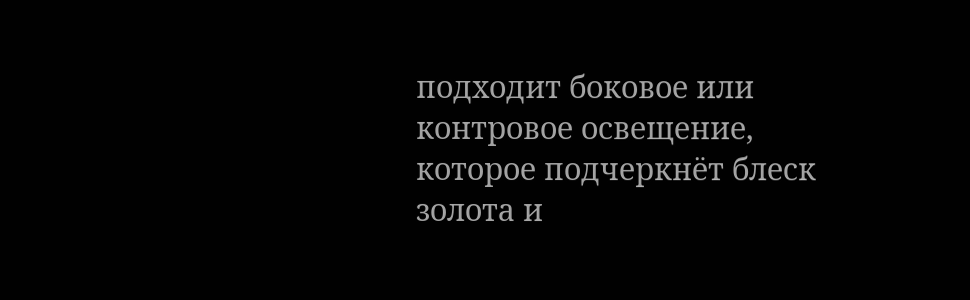подходит боковое или контровое освещение, которое подчеркнёт блеск золота и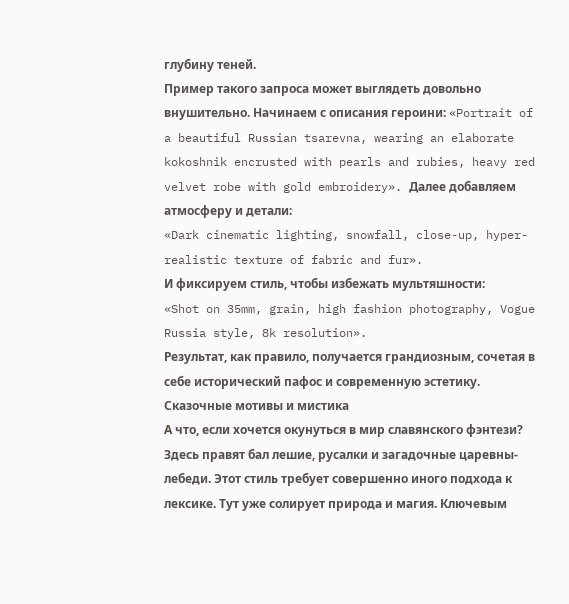глубину теней.
Пример такого запроса может выглядеть довольно внушительно. Начинаем с описания героини: «Portrait of a beautiful Russian tsarevna, wearing an elaborate kokoshnik encrusted with pearls and rubies, heavy red velvet robe with gold embroidery». Далее добавляем атмосферу и детали:
«Dark cinematic lighting, snowfall, close-up, hyper-realistic texture of fabric and fur».
И фиксируем стиль, чтобы избежать мультяшности:
«Shot on 35mm, grain, high fashion photography, Vogue Russia style, 8k resolution».
Результат, как правило, получается грандиозным, сочетая в себе исторический пафос и современную эстетику.
Сказочные мотивы и мистика
А что, если хочется окунуться в мир славянского фэнтези? Здесь правят бал лешие, русалки и загадочные царевны-лебеди. Этот стиль требует совершенно иного подхода к лексике. Тут уже солирует природа и магия. Ключевым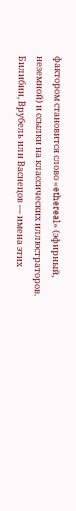фактором становится слово «ethereal» (эфирный, неземной) и ссылки на классических иллюстраторов. Билибин, Врубель или Васнецов — имена этих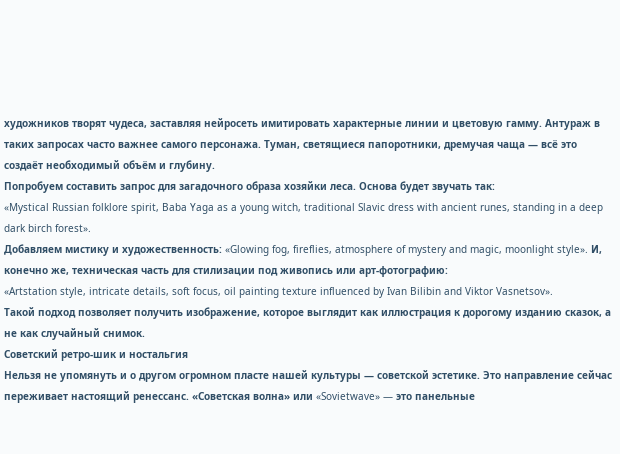художников творят чудеса, заставляя нейросеть имитировать характерные линии и цветовую гамму. Антураж в таких запросах часто важнее самого персонажа. Туман, светящиеся папоротники, дремучая чаща — всё это создаёт необходимый объём и глубину.
Попробуем составить запрос для загадочного образа хозяйки леса. Основа будет звучать так:
«Mystical Russian folklore spirit, Baba Yaga as a young witch, traditional Slavic dress with ancient runes, standing in a deep dark birch forest».
Добавляем мистику и художественность: «Glowing fog, fireflies, atmosphere of mystery and magic, moonlight style». И, конечно же, техническая часть для стилизации под живопись или арт-фотографию:
«Artstation style, intricate details, soft focus, oil painting texture influenced by Ivan Bilibin and Viktor Vasnetsov».
Такой подход позволяет получить изображение, которое выглядит как иллюстрация к дорогому изданию сказок, а не как случайный снимок.
Советский ретро-шик и ностальгия
Нельзя не упомянуть и о другом огромном пласте нашей культуры — советской эстетике. Это направление сейчас переживает настоящий ренессанс. «Советская волна» или «Sovietwave» — это панельные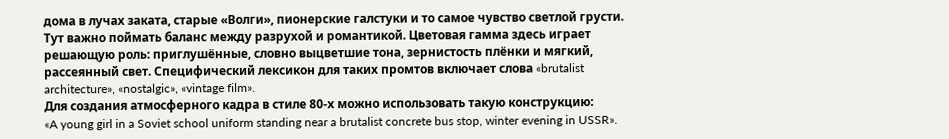дома в лучах заката, старые «Волги», пионерские галстуки и то самое чувство светлой грусти. Тут важно поймать баланс между разрухой и романтикой. Цветовая гамма здесь играет решающую роль: приглушённые, словно выцветшие тона, зернистость плёнки и мягкий, рассеянный свет. Специфический лексикон для таких промтов включает слова «brutalist architecture», «nostalgic», «vintage film».
Для создания атмосферного кадра в стиле 80-х можно использовать такую конструкцию:
«A young girl in a Soviet school uniform standing near a brutalist concrete bus stop, winter evening in USSR».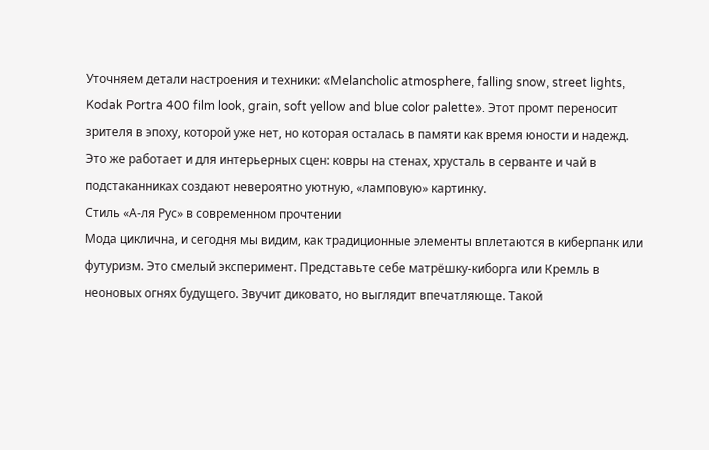Уточняем детали настроения и техники: «Melancholic atmosphere, falling snow, street lights, Kodak Portra 400 film look, grain, soft yellow and blue color palette». Этот промт переносит зрителя в эпоху, которой уже нет, но которая осталась в памяти как время юности и надежд. Это же работает и для интерьерных сцен: ковры на стенах, хрусталь в серванте и чай в подстаканниках создают невероятно уютную, «ламповую» картинку.
Стиль «А-ля Рус» в современном прочтении
Мода циклична, и сегодня мы видим, как традиционные элементы вплетаются в киберпанк или футуризм. Это смелый эксперимент. Представьте себе матрёшку-киборга или Кремль в неоновых огнях будущего. Звучит диковато, но выглядит впечатляюще. Такой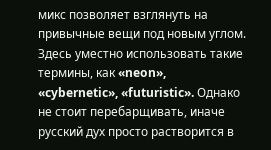микс позволяет взглянуть на привычные вещи под новым углом. Здесь уместно использовать такие термины, как «neon», «cybernetic», «futuristic». Однако не стоит перебарщивать, иначе русский дух просто растворится в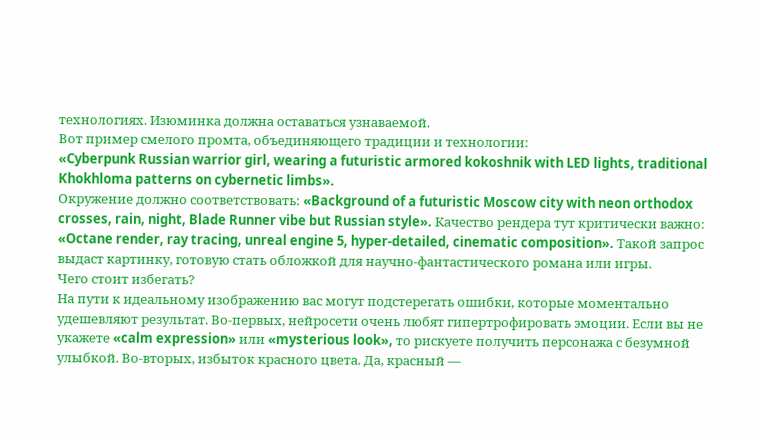технологиях. Изюминка должна оставаться узнаваемой.
Вот пример смелого промта, объединяющего традиции и технологии:
«Cyberpunk Russian warrior girl, wearing a futuristic armored kokoshnik with LED lights, traditional Khokhloma patterns on cybernetic limbs».
Окружение должно соответствовать: «Background of a futuristic Moscow city with neon orthodox crosses, rain, night, Blade Runner vibe but Russian style». Качество рендера тут критически важно: «Octane render, ray tracing, unreal engine 5, hyper-detailed, cinematic composition». Такой запрос выдаст картинку, готовую стать обложкой для научно-фантастического романа или игры.
Чего стоит избегать?
На пути к идеальному изображению вас могут подстерегать ошибки, которые моментально удешевляют результат. Во-первых, нейросети очень любят гипертрофировать эмоции. Если вы не укажете «calm expression» или «mysterious look», то рискуете получить персонажа с безумной улыбкой. Во-вторых, избыток красного цвета. Да, красный —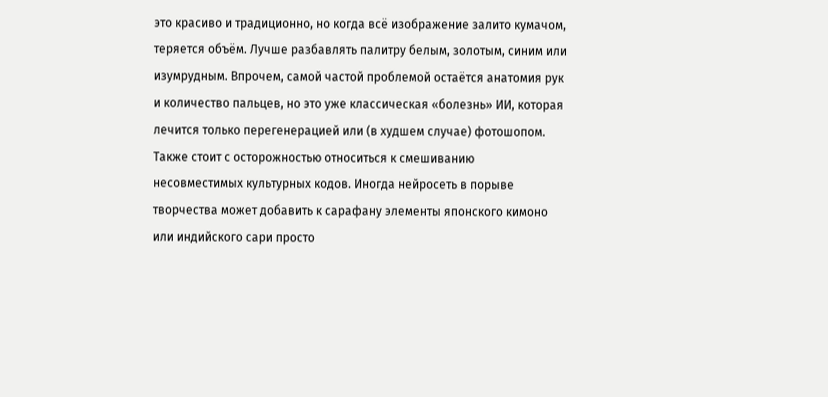это красиво и традиционно, но когда всё изображение залито кумачом, теряется объём. Лучше разбавлять палитру белым, золотым, синим или изумрудным. Впрочем, самой частой проблемой остаётся анатомия рук и количество пальцев, но это уже классическая «болезнь» ИИ, которая лечится только перегенерацией или (в худшем случае) фотошопом.
Также стоит с осторожностью относиться к смешиванию несовместимых культурных кодов. Иногда нейросеть в порыве творчества может добавить к сарафану элементы японского кимоно или индийского сари просто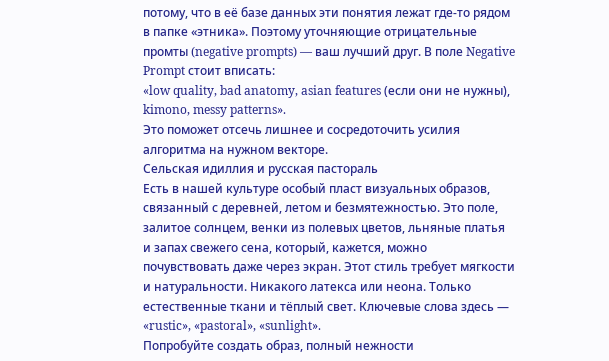потому, что в её базе данных эти понятия лежат где-то рядом в папке «этника». Поэтому уточняющие отрицательные промты (negative prompts) — ваш лучший друг. В поле Negative Prompt стоит вписать:
«low quality, bad anatomy, asian features (если они не нужны), kimono, messy patterns».
Это поможет отсечь лишнее и сосредоточить усилия алгоритма на нужном векторе.
Сельская идиллия и русская пастораль
Есть в нашей культуре особый пласт визуальных образов, связанный с деревней, летом и безмятежностью. Это поле, залитое солнцем, венки из полевых цветов, льняные платья и запах свежего сена, который, кажется, можно почувствовать даже через экран. Этот стиль требует мягкости и натуральности. Никакого латекса или неона. Только естественные ткани и тёплый свет. Ключевые слова здесь — «rustic», «pastoral», «sunlight».
Попробуйте создать образ, полный нежности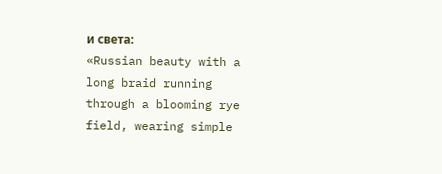и света:
«Russian beauty with a long braid running through a blooming rye field, wearing simple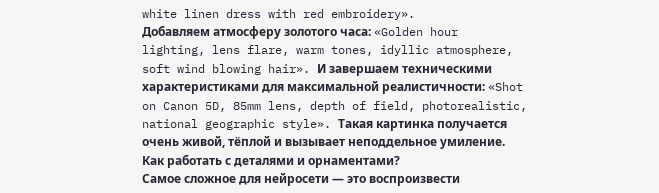white linen dress with red embroidery».
Добавляем атмосферу золотого часа: «Golden hour lighting, lens flare, warm tones, idyllic atmosphere, soft wind blowing hair». И завершаем техническими характеристиками для максимальной реалистичности: «Shot on Canon 5D, 85mm lens, depth of field, photorealistic, national geographic style». Такая картинка получается очень живой, тёплой и вызывает неподдельное умиление.
Как работать с деталями и орнаментами?
Самое сложное для нейросети — это воспроизвести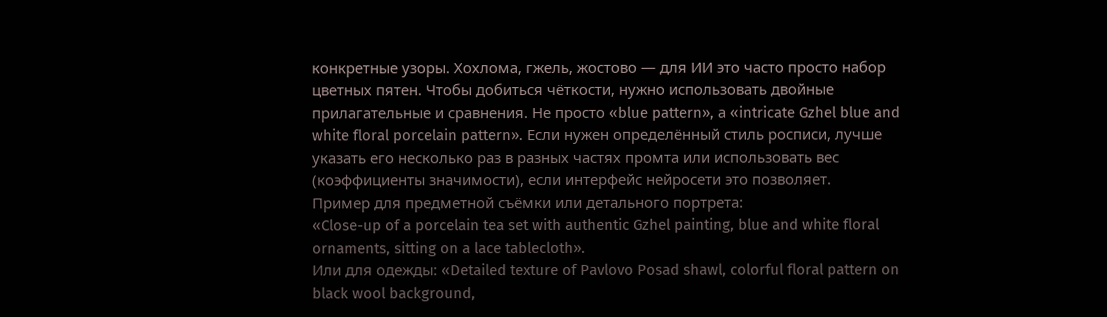конкретные узоры. Хохлома, гжель, жостово — для ИИ это часто просто набор цветных пятен. Чтобы добиться чёткости, нужно использовать двойные прилагательные и сравнения. Не просто «blue pattern», а «intricate Gzhel blue and white floral porcelain pattern». Если нужен определённый стиль росписи, лучше указать его несколько раз в разных частях промта или использовать вес (коэффициенты значимости), если интерфейс нейросети это позволяет.
Пример для предметной съёмки или детального портрета:
«Close-up of a porcelain tea set with authentic Gzhel painting, blue and white floral ornaments, sitting on a lace tablecloth».
Или для одежды: «Detailed texture of Pavlovo Posad shawl, colorful floral pattern on black wool background,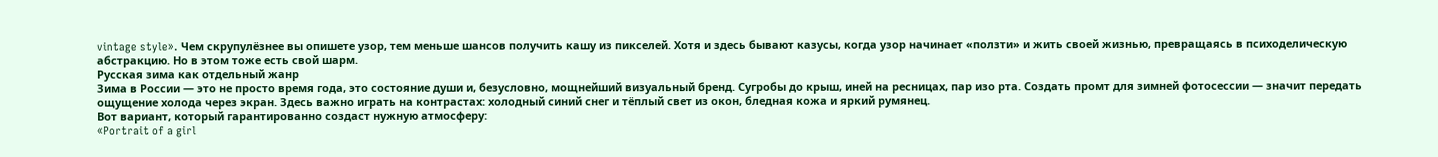vintage style». Чем скрупулёзнее вы опишете узор, тем меньше шансов получить кашу из пикселей. Хотя и здесь бывают казусы, когда узор начинает «ползти» и жить своей жизнью, превращаясь в психоделическую абстракцию. Но в этом тоже есть свой шарм.
Русская зима как отдельный жанр
Зима в России — это не просто время года, это состояние души и, безусловно, мощнейший визуальный бренд. Сугробы до крыш, иней на ресницах, пар изо рта. Создать промт для зимней фотосессии — значит передать ощущение холода через экран. Здесь важно играть на контрастах: холодный синий снег и тёплый свет из окон, бледная кожа и яркий румянец.
Вот вариант, который гарантированно создаст нужную атмосферу:
«Portrait of a girl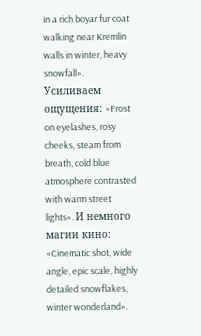in a rich boyar fur coat walking near Kremlin walls in winter, heavy snowfall».
Усиливаем ощущения: «Frost on eyelashes, rosy cheeks, steam from breath, cold blue atmosphere contrasted with warm street lights». И немного магии кино: «Cinematic shot, wide angle, epic scale, highly detailed snowflakes, winter wonderland».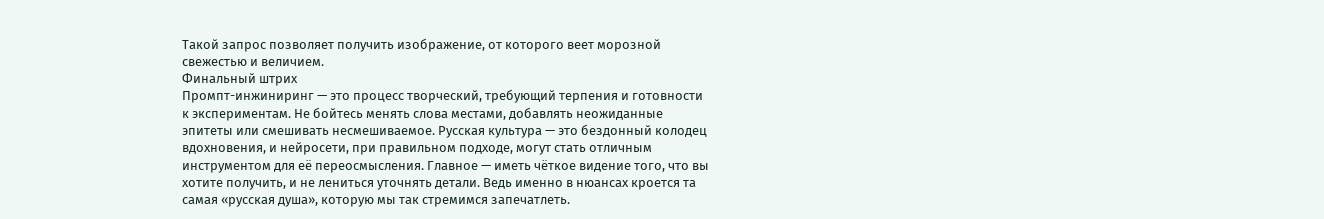Такой запрос позволяет получить изображение, от которого веет морозной свежестью и величием.
Финальный штрих
Промпт-инжиниринг — это процесс творческий, требующий терпения и готовности к экспериментам. Не бойтесь менять слова местами, добавлять неожиданные эпитеты или смешивать несмешиваемое. Русская культура — это бездонный колодец вдохновения, и нейросети, при правильном подходе, могут стать отличным инструментом для её переосмысления. Главное — иметь чёткое видение того, что вы хотите получить, и не лениться уточнять детали. Ведь именно в нюансах кроется та самая «русская душа», которую мы так стремимся запечатлеть.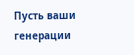Пусть ваши генерации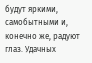будут яркими, самобытными и, конечно же, радуют глаз. Удачных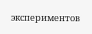экспериментов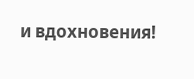и вдохновения!